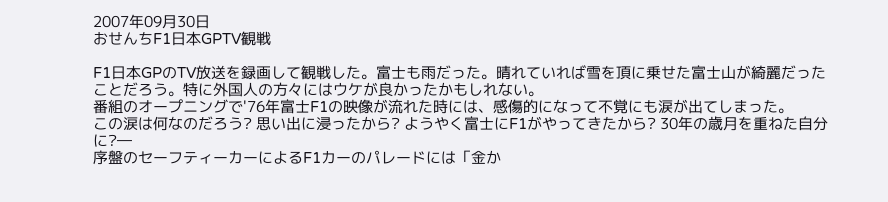2007年09月30日
おせんちF1日本GPTV観戦

F1日本GPのTV放送を録画して観戦した。富士も雨だった。晴れていれば雪を頂に乗せた富士山が綺麗だったことだろう。特に外国人の方々にはウケが良かったかもしれない。
番組のオープニングで'76年富士F1の映像が流れた時には、感傷的になって不覚にも涙が出てしまった。
この涙は何なのだろう? 思い出に浸ったから? ようやく富士にF1がやってきたから? 30年の歳月を重ねた自分に?―
序盤のセーフティーカーによるF1カーのパレードには「金か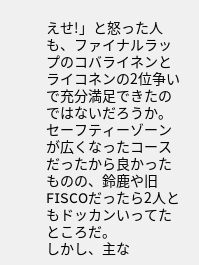えせ!」と怒った人も、ファイナルラップのコバライネンとライコネンの2位争いで充分満足できたのではないだろうか。
セーフティーゾーンが広くなったコースだったから良かったものの、鈴鹿や旧FISCOだったら2人ともドッカンいってたところだ。
しかし、主な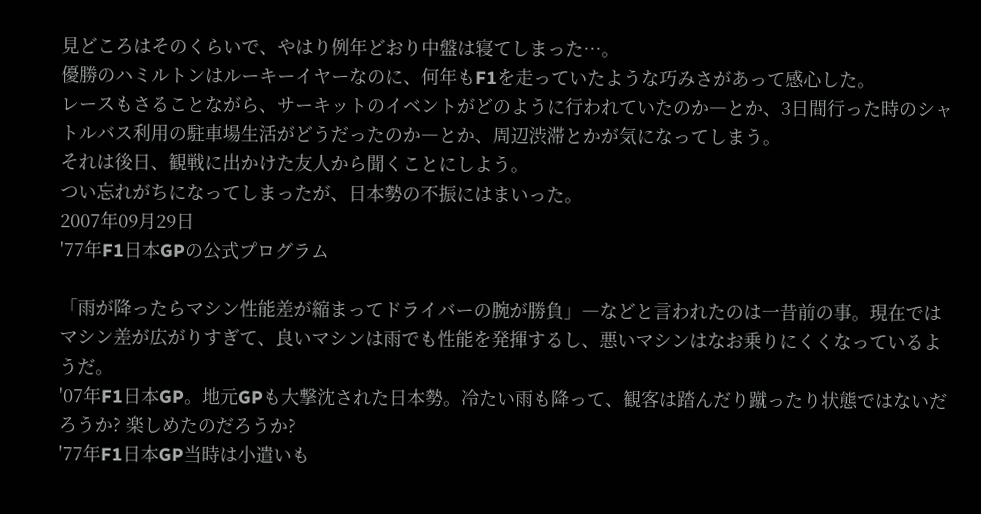見どころはそのくらいで、やはり例年どおり中盤は寝てしまった…。
優勝のハミルトンはルーキーイヤーなのに、何年もF1を走っていたような巧みさがあって感心した。
レースもさることながら、サーキットのイベントがどのように行われていたのか―とか、3日間行った時のシャトルバス利用の駐車場生活がどうだったのか―とか、周辺渋滞とかが気になってしまう。
それは後日、観戦に出かけた友人から聞くことにしよう。
つい忘れがちになってしまったが、日本勢の不振にはまいった。
2007年09月29日
'77年F1日本GPの公式プログラム

「雨が降ったらマシン性能差が縮まってドライバーの腕が勝負」―などと言われたのは一昔前の事。現在ではマシン差が広がりすぎて、良いマシンは雨でも性能を発揮するし、悪いマシンはなお乗りにくくなっているようだ。
'07年F1日本GP。地元GPも大撃沈された日本勢。冷たい雨も降って、観客は踏んだり蹴ったり状態ではないだろうか? 楽しめたのだろうか?
'77年F1日本GP当時は小遣いも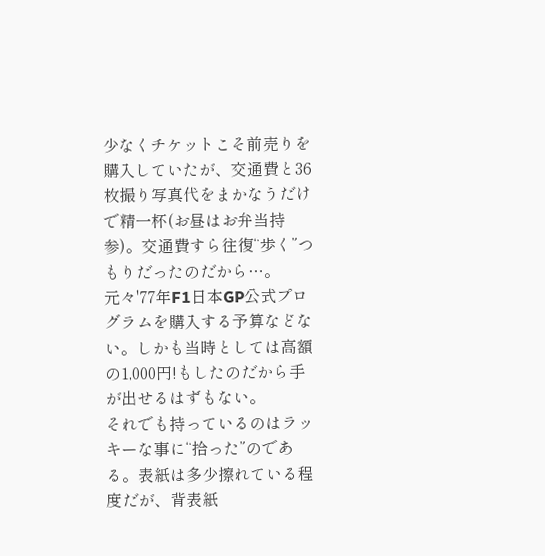少なくチケットこそ前売りを購入していたが、交通費と36枚撮り写真代をまかなうだけで精一杯(お昼はお弁当持参)。交通費すら往復“歩く”つもりだったのだから…。
元々'77年F1日本GP公式プログラムを購入する予算などない。しかも当時としては高額の1,000円!もしたのだから手が出せるはずもない。
それでも持っているのはラッキーな事に“拾った”のである。表紙は多少擦れている程度だが、背表紙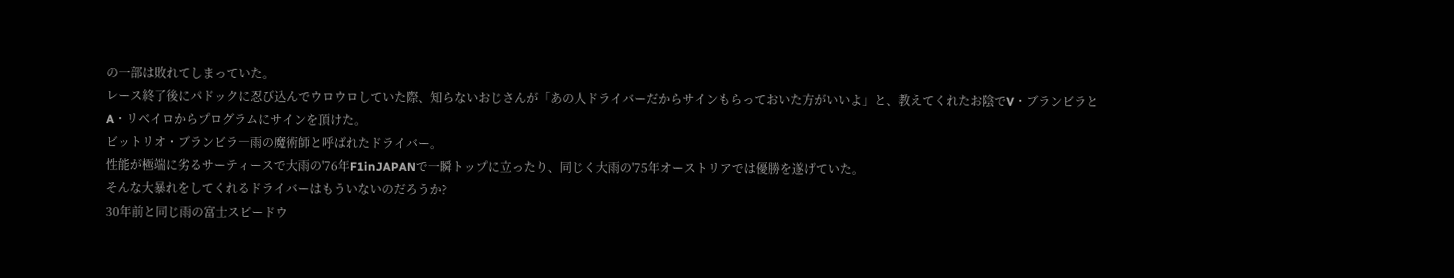の一部は敗れてしまっていた。
レース終了後にパドックに忍び込んでウロウロしていた際、知らないおじさんが「あの人ドライバーだからサインもらっておいた方がいいよ」と、教えてくれたお陰でV・ブランビラとA・リベイロからプログラムにサインを頂けた。
ビットリオ・ブランビラ―雨の魔術師と呼ばれたドライバー。
性能が極端に劣るサーティースで大雨の'76年F1inJAPANで一瞬トップに立ったり、同じく大雨の'75年オーストリアでは優勝を遂げていた。
そんな大暴れをしてくれるドライバーはもういないのだろうか?
30年前と同じ雨の富士スピードウ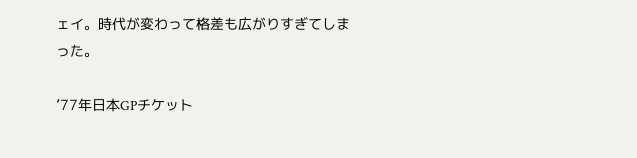ェイ。時代が変わって格差も広がりすぎてしまった。

’77年日本GPチケット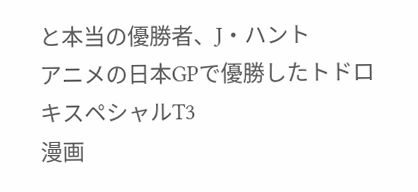と本当の優勝者、J・ハント
アニメの日本GPで優勝したトドロキスペシャルT3
漫画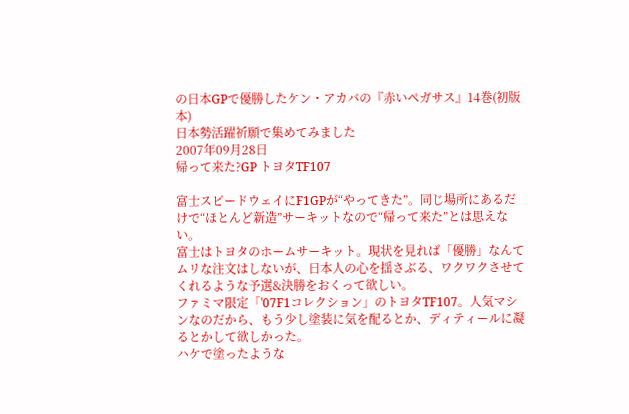の日本GPで優勝したケン・アカバの『赤いペガサス』14巻(初版本)
日本勢活躍祈願で集めてみました
2007年09月28日
帰って来た?GP トヨタTF107

富士スピードウェイにF1GPが“やってきた”。同じ場所にあるだけで“ほとんど新造”サーキットなので“帰って来た”とは思えない。
富士はトヨタのホームサーキット。現状を見れば「優勝」なんてムリな注文はしないが、日本人の心を揺さぶる、ワクワクさせてくれるような予選&決勝をおくって欲しい。
ファミマ限定「'07F1コレクション」のトヨタTF107。人気マシンなのだから、もう少し塗装に気を配るとか、ディティールに凝るとかして欲しかった。
ハケで塗ったような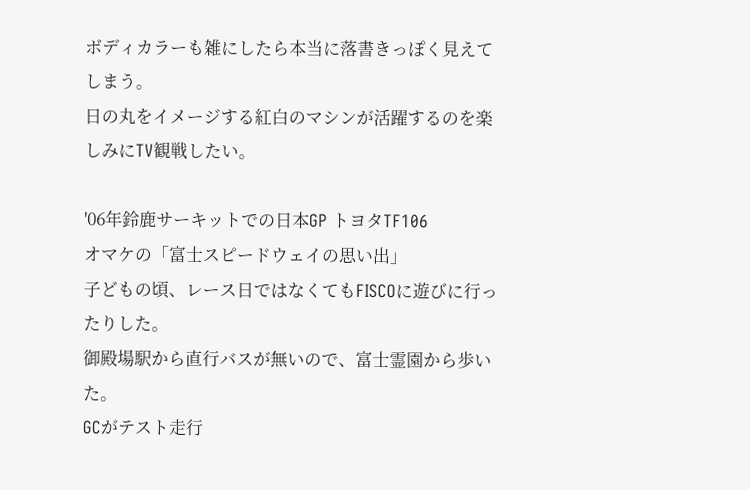ボディカラーも雑にしたら本当に落書きっぽく見えてしまう。
日の丸をイメージする紅白のマシンが活躍するのを楽しみにTV観戦したい。

'06年鈴鹿サーキットでの日本GP トヨタTF106
オマケの「富士スピードウェイの思い出」
子どもの頃、レース日ではなくてもFISCOに遊びに行ったりした。
御殿場駅から直行バスが無いので、富士霊園から歩いた。
GCがテスト走行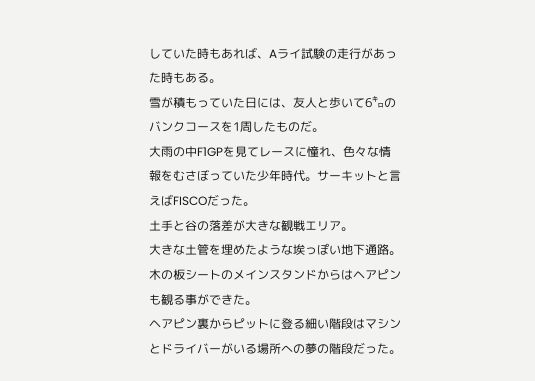していた時もあれば、Aライ試験の走行があった時もある。
雪が積もっていた日には、友人と歩いて6㌔のバンクコースを1周したものだ。
大雨の中F1GPを見てレースに憧れ、色々な情報をむさぼっていた少年時代。サーキットと言えばFISCOだった。
土手と谷の落差が大きな観戦エリア。
大きな土管を埋めたような埃っぽい地下通路。
木の板シートのメインスタンドからはヘアピンも観る事ができた。
ヘアピン裏からピットに登る細い階段はマシンとドライバーがいる場所への夢の階段だった。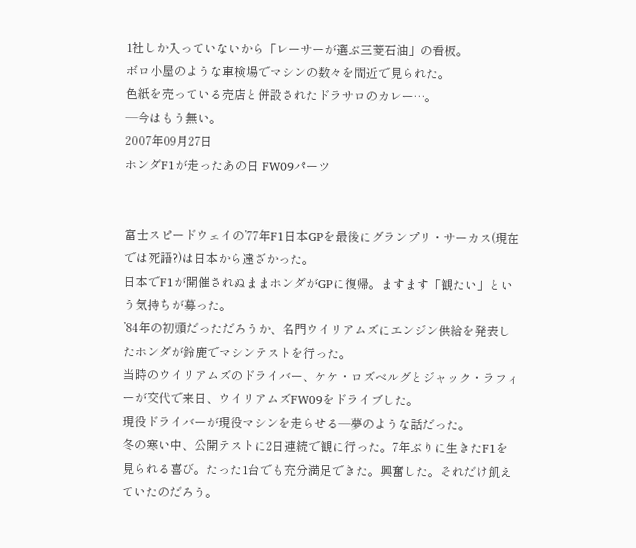1社しか入っていないから「レーサーが選ぶ三菱石油」の看板。
ボロ小屋のような車検場でマシンの数々を間近で見られた。
色紙を売っている売店と併設されたドラサロのカレー…。
―今はもう無い。
2007年09月27日
ホンダF1が走ったあの日 FW09パーツ


富士スピードウェイの’77年F1日本GPを最後にグランプリ・サーカス(現在では死語?)は日本から遠ざかった。
日本でF1が開催されぬままホンダがGPに復帰。ますます「観たい」という気持ちが募った。
’84年の初頭だっただろうか、名門ウイリアムズにエンジン供給を発表したホンダが鈴鹿でマシンテストを行った。
当時のウイリアムズのドライバー、ケケ・ロズベルグとジャック・ラフィーが交代で来日、ウイリアムズFW09をドライブした。
現役ドライバーが現役マシンを走らせる―夢のような話だった。
冬の寒い中、公開テストに2日連続で観に行った。7年ぶりに生きたF1を見られる喜び。たった1台でも充分満足できた。興奮した。それだけ飢えていたのだろう。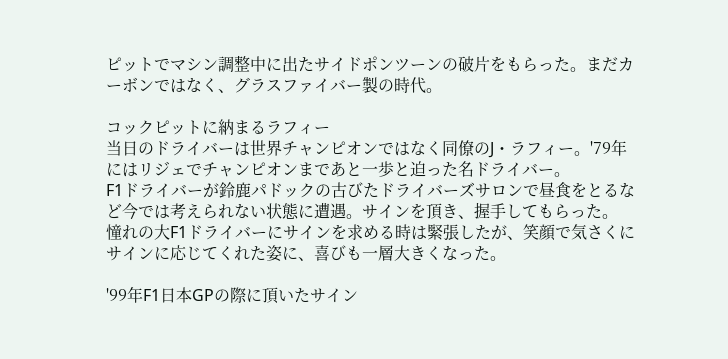ピットでマシン調整中に出たサイドポンツーンの破片をもらった。まだカーボンではなく、グラスファイバー製の時代。

コックピットに納まるラフィー
当日のドライバーは世界チャンピオンではなく同僚のJ・ラフィー。'79年にはリジェでチャンピオンまであと一歩と迫った名ドライバー。
F1ドライバーが鈴鹿パドックの古びたドライバーズサロンで昼食をとるなど今では考えられない状態に遭遇。サインを頂き、握手してもらった。
憧れの大F1ドライバーにサインを求める時は緊張したが、笑顔で気さくにサインに応じてくれた姿に、喜びも一層大きくなった。

'99年F1日本GPの際に頂いたサイン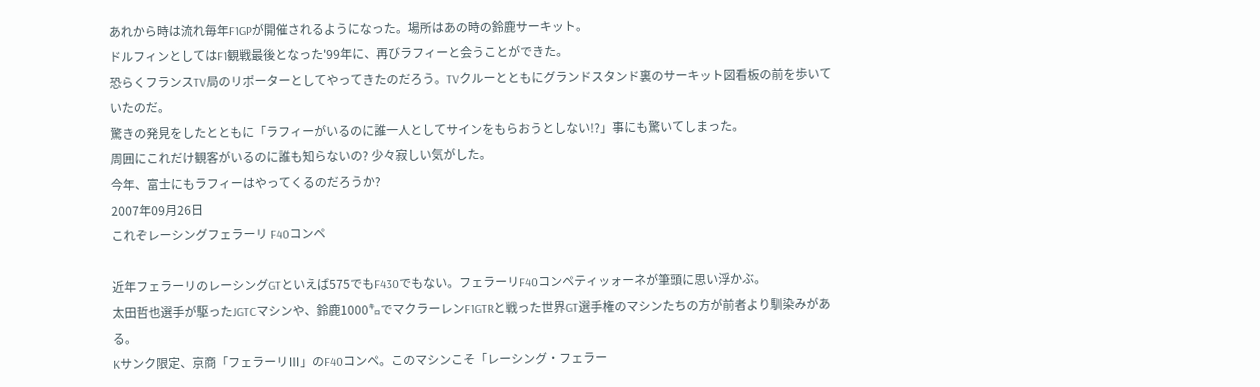あれから時は流れ毎年F1GPが開催されるようになった。場所はあの時の鈴鹿サーキット。
ドルフィンとしてはF1観戦最後となった'99年に、再びラフィーと会うことができた。
恐らくフランスTV局のリポーターとしてやってきたのだろう。TVクルーとともにグランドスタンド裏のサーキット図看板の前を歩いていたのだ。
驚きの発見をしたとともに「ラフィーがいるのに誰一人としてサインをもらおうとしない!?」事にも驚いてしまった。
周囲にこれだけ観客がいるのに誰も知らないの? 少々寂しい気がした。
今年、富士にもラフィーはやってくるのだろうか?
2007年09月26日
これぞレーシングフェラーリ F40コンペ

近年フェラーリのレーシングGTといえば575でもF430でもない。フェラーリF40コンペティッォーネが筆頭に思い浮かぶ。
太田哲也選手が駆ったJGTCマシンや、鈴鹿1000㌔でマクラーレンF1GTRと戦った世界GT選手権のマシンたちの方が前者より馴染みがある。
Kサンク限定、京商「フェラーリⅢ」のF40コンペ。このマシンこそ「レーシング・フェラー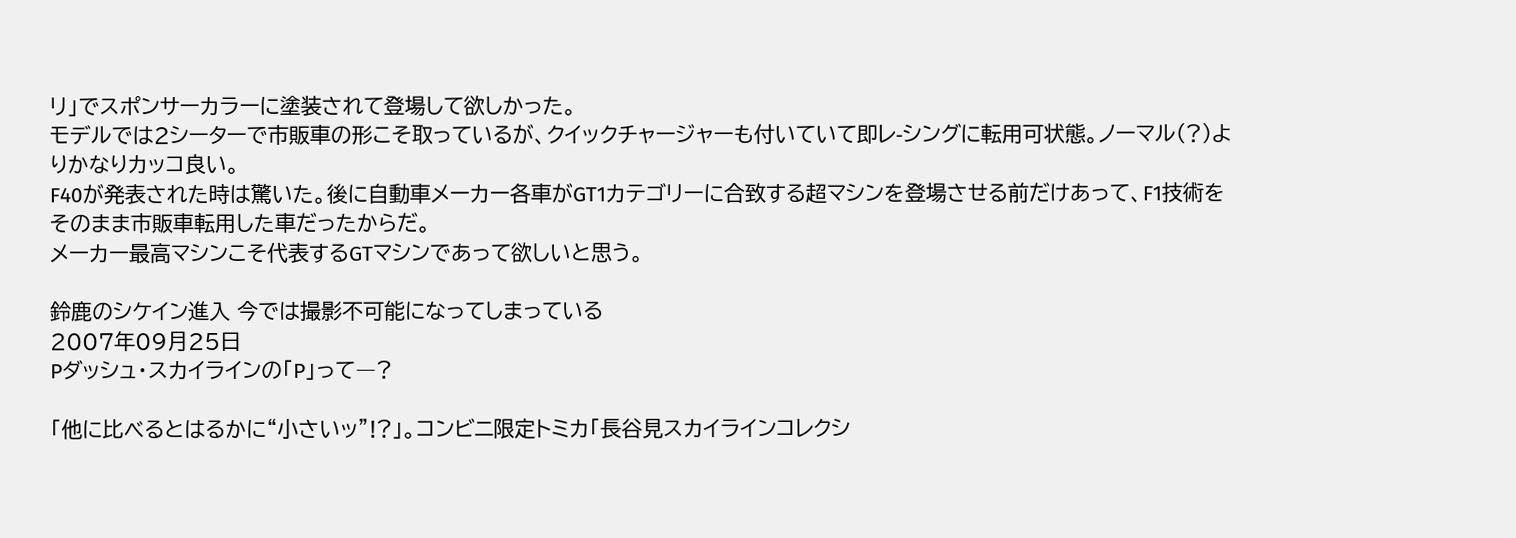リ」でスポンサーカラーに塗装されて登場して欲しかった。
モデルでは2シーターで市販車の形こそ取っているが、クイックチャージャーも付いていて即レ-シングに転用可状態。ノーマル(?)よりかなりカッコ良い。
F40が発表された時は驚いた。後に自動車メーカー各車がGT1カテゴリーに合致する超マシンを登場させる前だけあって、F1技術をそのまま市販車転用した車だったからだ。
メーカー最高マシンこそ代表するGTマシンであって欲しいと思う。

鈴鹿のシケイン進入 今では撮影不可能になってしまっている
2007年09月25日
Pダッシュ・スカイラインの「P」って―?

「他に比べるとはるかに“小さいッ”!?」。コンビニ限定トミカ「長谷見スカイラインコレクシ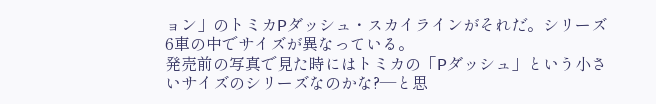ョン」のトミカPダッシュ・スカイラインがそれだ。シリーズ6車の中でサイズが異なっている。
発売前の写真で見た時にはトミカの「Pダッシュ」という小さいサイズのシリーズなのかな?―と思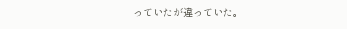っていたが違っていた。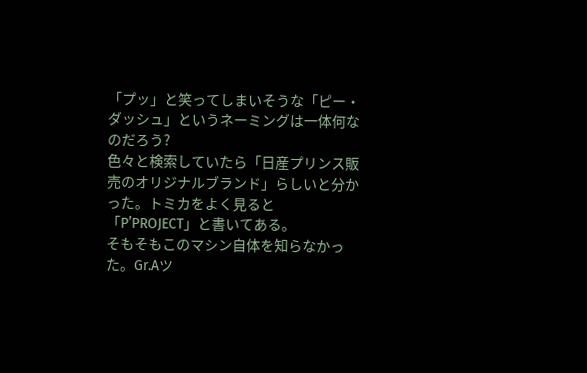「プッ」と笑ってしまいそうな「ピー・ダッシュ」というネーミングは一体何なのだろう?
色々と検索していたら「日産プリンス販売のオリジナルブランド」らしいと分かった。トミカをよく見ると「P’PROJECT」と書いてある。
そもそもこのマシン自体を知らなかった。Gr.Aツ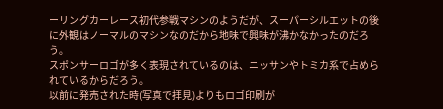ーリングカーレース初代参戦マシンのようだが、スーパーシルエットの後に外観はノーマルのマシンなのだから地味で興味が沸かなかったのだろう。
スポンサーロゴが多く表現されているのは、ニッサンやトミカ系で占められているからだろう。
以前に発売された時(写真で拝見)よりもロゴ印刷が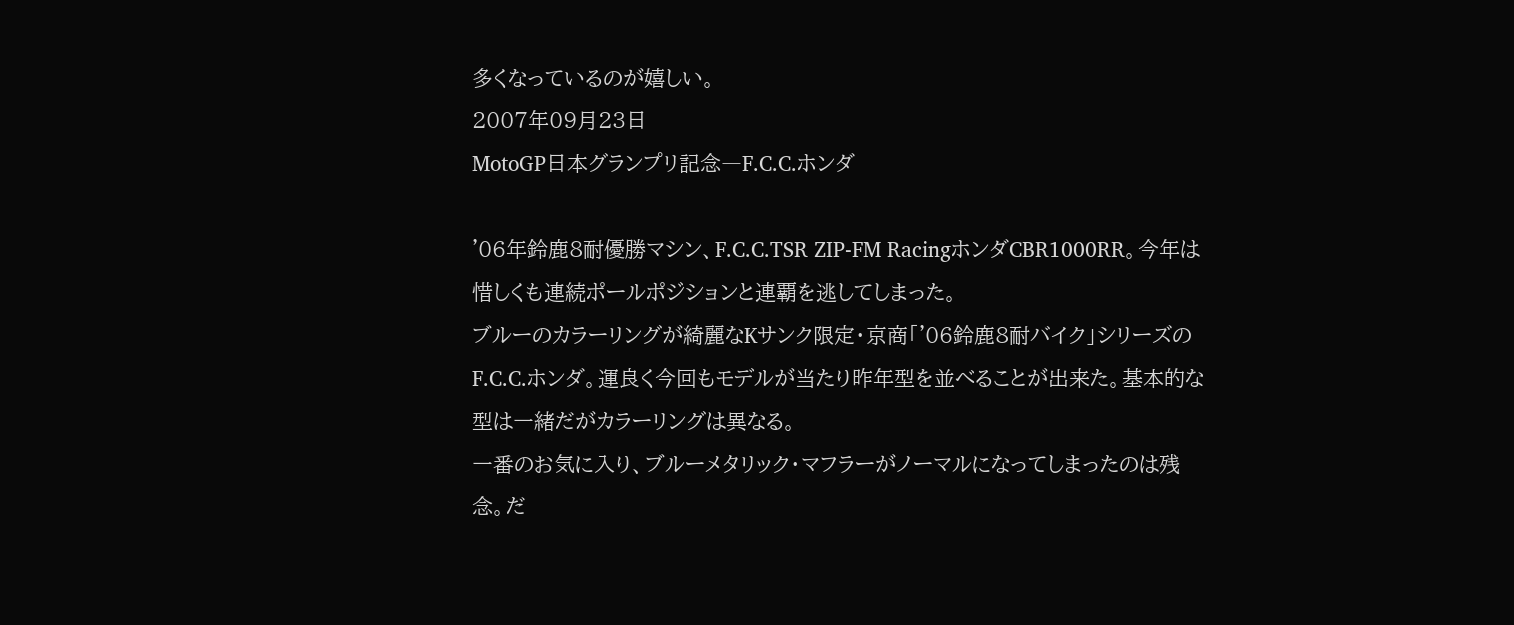多くなっているのが嬉しい。
2007年09月23日
MotoGP日本グランプリ記念―F.C.C.ホンダ

'06年鈴鹿8耐優勝マシン、F.C.C.TSR ZIP-FM RacingホンダCBR1000RR。今年は惜しくも連続ポールポジションと連覇を逃してしまった。
ブルーのカラーリングが綺麗なKサンク限定・京商「'06鈴鹿8耐バイク」シリーズのF.C.C.ホンダ。運良く今回もモデルが当たり昨年型を並べることが出来た。基本的な型は一緒だがカラーリングは異なる。
一番のお気に入り、ブルーメタリック・マフラーがノーマルになってしまったのは残念。だ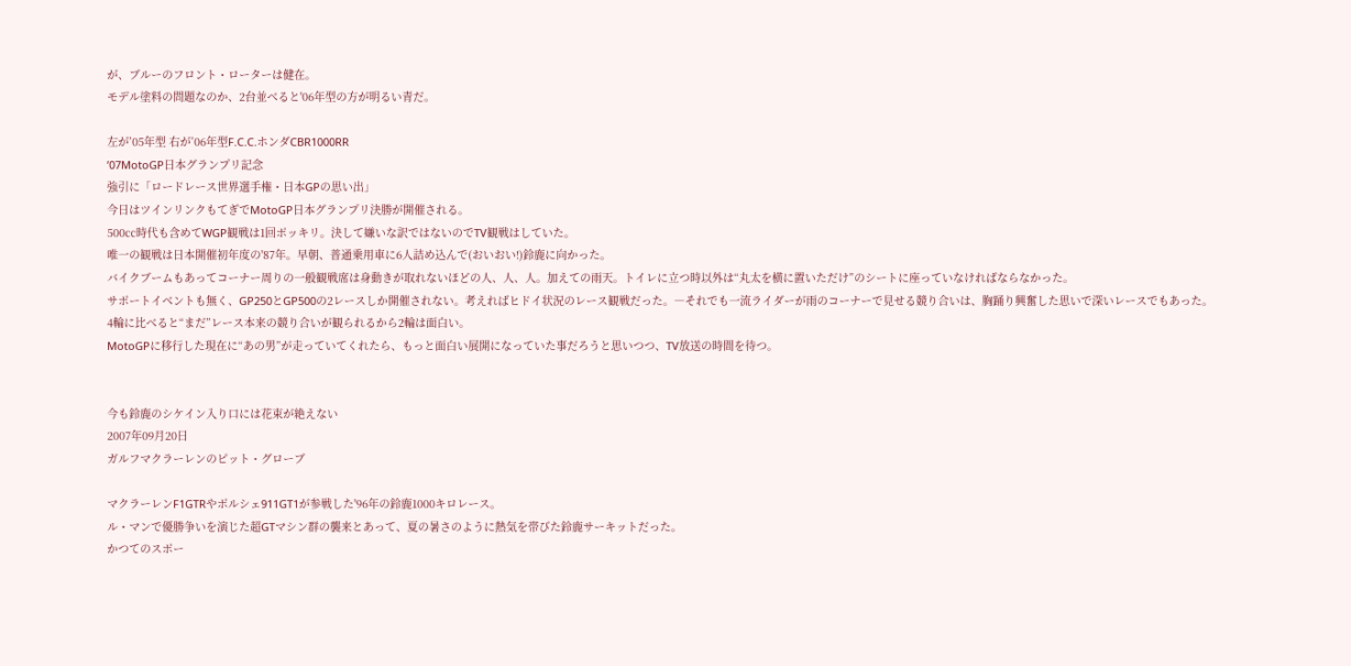が、ブルーのフロント・ローターは健在。
モデル塗料の問題なのか、2台並べると'06年型の方が明るい青だ。

左が’05年型 右が’06年型F.C.C.ホンダCBR1000RR
’07MotoGP日本グランプリ記念
強引に「ロードレース世界選手権・日本GPの思い出」
今日はツインリンクもてぎでMotoGP日本グランプリ決勝が開催される。
500㏄時代も含めてWGP観戦は1回ポッキリ。決して嫌いな訳ではないのでTV観戦はしていた。
唯一の観戦は日本開催初年度の'87年。早朝、普通乗用車に6人詰め込んで(おいおい!)鈴鹿に向かった。
バイクブームもあってコーナー周りの一般観戦席は身動きが取れないほどの人、人、人。加えての雨天。トイレに立つ時以外は“丸太を横に置いただけ”のシートに座っていなければならなかった。
サポートイベントも無く、GP250とGP500の2レースしか開催されない。考えればヒドイ状況のレース観戦だった。―それでも一流ライダーが雨のコーナーで見せる競り合いは、胸踊り興奮した思いで深いレースでもあった。
4輪に比べると“まだ”レース本来の競り合いが観られるから2輪は面白い。
MotoGPに移行した現在に“あの男”が走っていてくれたら、もっと面白い展開になっていた事だろうと思いつつ、TV放送の時間を待つ。


今も鈴鹿のシケイン入り口には花束が絶えない
2007年09月20日
ガルフマクラーレンのピット・グローブ

マクラーレンF1GTRやポルシェ911GT1が参戦した'96年の鈴鹿1000キロレース。
ル・マンで優勝争いを演じた超GTマシン群の襲来とあって、夏の暑さのように熱気を帯びた鈴鹿サーキットだった。
かつてのスポー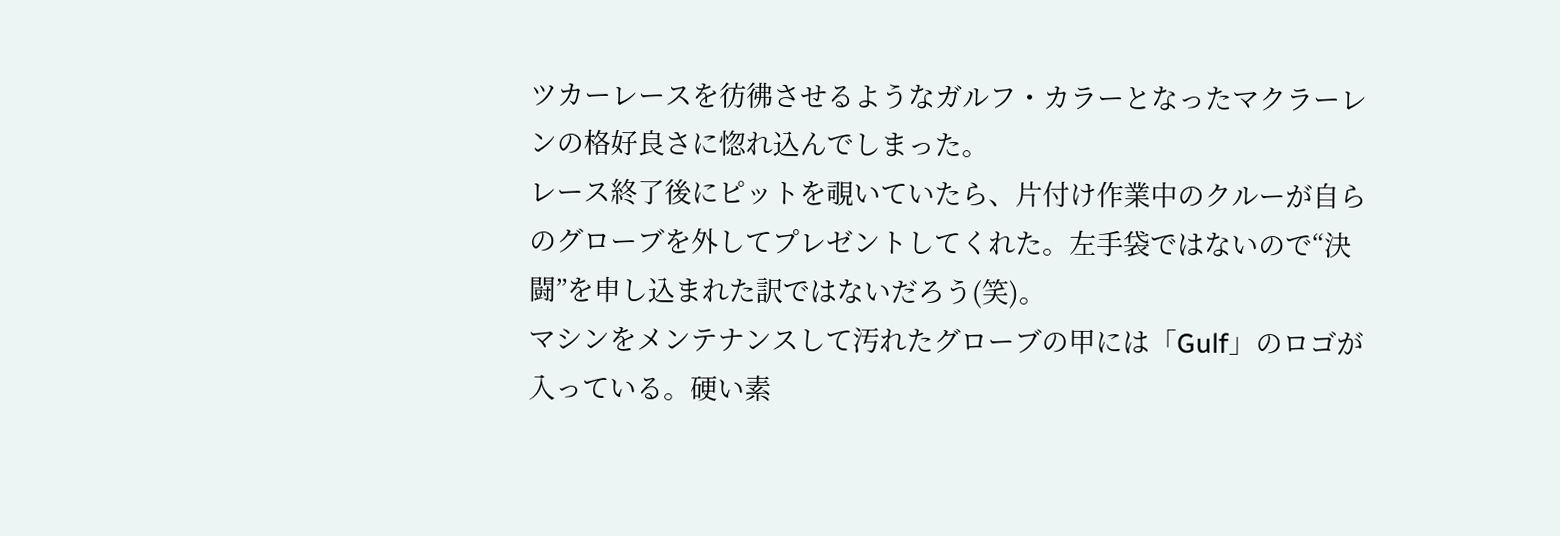ツカーレースを彷彿させるようなガルフ・カラーとなったマクラーレンの格好良さに惚れ込んでしまった。
レース終了後にピットを覗いていたら、片付け作業中のクルーが自らのグローブを外してプレゼントしてくれた。左手袋ではないので“決闘”を申し込まれた訳ではないだろう(笑)。
マシンをメンテナンスして汚れたグローブの甲には「Gulf」のロゴが入っている。硬い素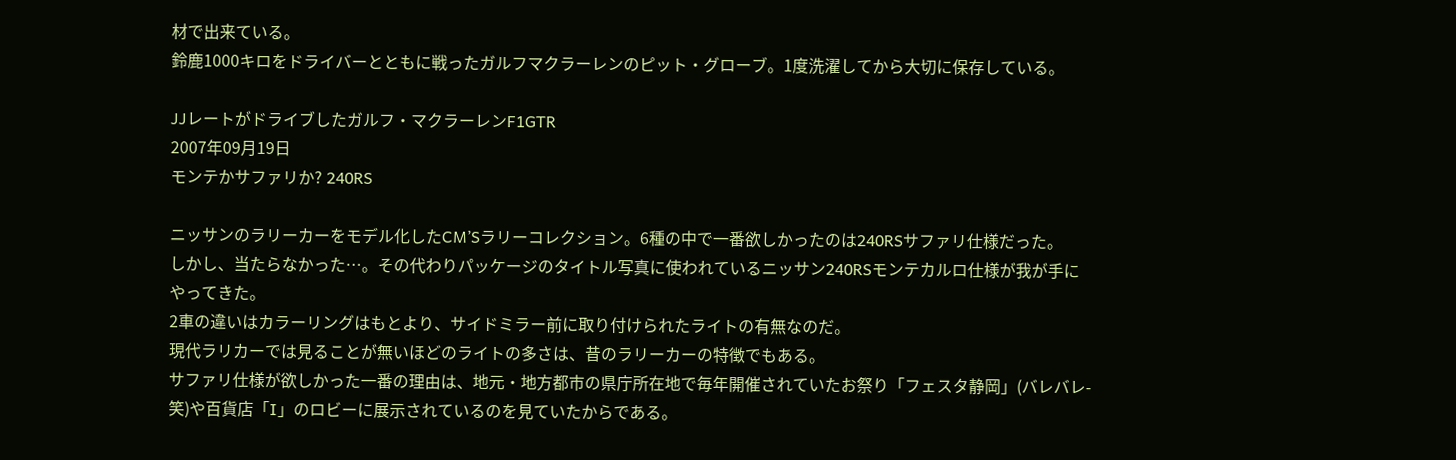材で出来ている。
鈴鹿1000キロをドライバーとともに戦ったガルフマクラーレンのピット・グローブ。1度洗濯してから大切に保存している。

JJレートがドライブしたガルフ・マクラーレンF1GTR
2007年09月19日
モンテかサファリか? 240RS

ニッサンのラリーカーをモデル化したCM’Sラリーコレクション。6種の中で一番欲しかったのは240RSサファリ仕様だった。
しかし、当たらなかった…。その代わりパッケージのタイトル写真に使われているニッサン240RSモンテカルロ仕様が我が手にやってきた。
2車の違いはカラーリングはもとより、サイドミラー前に取り付けられたライトの有無なのだ。
現代ラリカーでは見ることが無いほどのライトの多さは、昔のラリーカーの特徴でもある。
サファリ仕様が欲しかった一番の理由は、地元・地方都市の県庁所在地で毎年開催されていたお祭り「フェスタ静岡」(バレバレ-笑)や百貨店「I」のロビーに展示されているのを見ていたからである。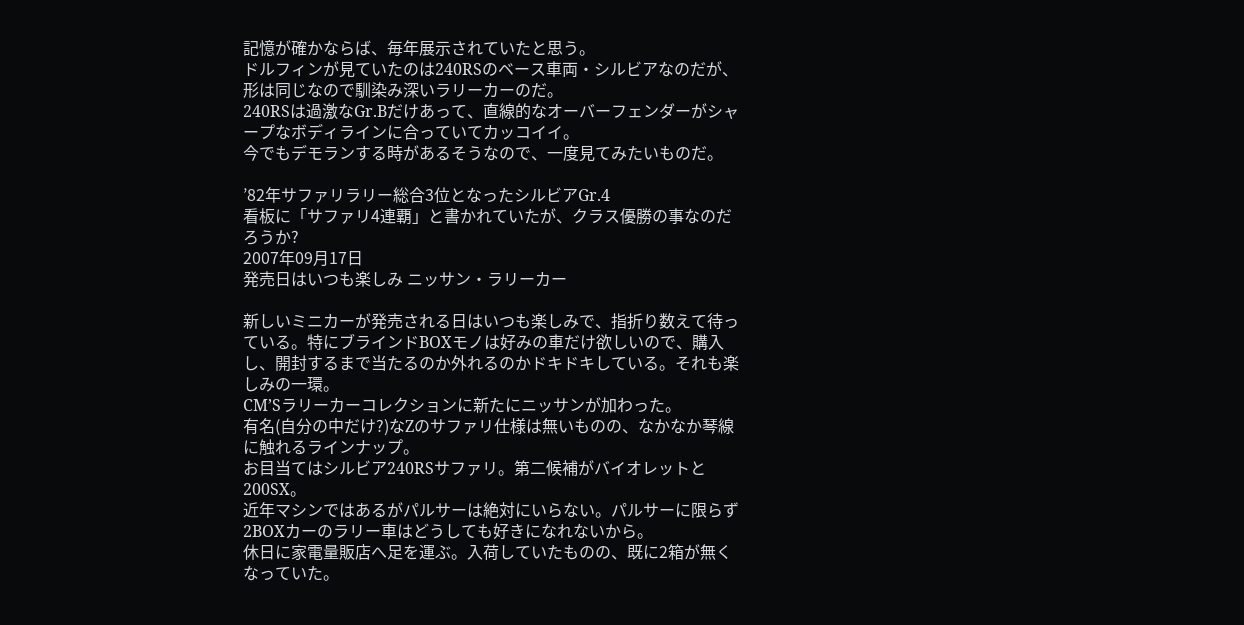記憶が確かならば、毎年展示されていたと思う。
ドルフィンが見ていたのは240RSのベース車両・シルビアなのだが、形は同じなので馴染み深いラリーカーのだ。
240RSは過激なGr.Bだけあって、直線的なオーバーフェンダーがシャープなボディラインに合っていてカッコイイ。
今でもデモランする時があるそうなので、一度見てみたいものだ。

’82年サファリラリー総合3位となったシルビアGr.4
看板に「サファリ4連覇」と書かれていたが、クラス優勝の事なのだろうか?
2007年09月17日
発売日はいつも楽しみ ニッサン・ラリーカー

新しいミニカーが発売される日はいつも楽しみで、指折り数えて待っている。特にブラインドBOXモノは好みの車だけ欲しいので、購入し、開封するまで当たるのか外れるのかドキドキしている。それも楽しみの一環。
CM’Sラリーカーコレクションに新たにニッサンが加わった。
有名(自分の中だけ?)なZのサファリ仕様は無いものの、なかなか琴線に触れるラインナップ。
お目当てはシルビア240RSサファリ。第二候補がバイオレットと200SX。
近年マシンではあるがパルサーは絶対にいらない。パルサーに限らず2BOXカーのラリー車はどうしても好きになれないから。
休日に家電量販店へ足を運ぶ。入荷していたものの、既に2箱が無くなっていた。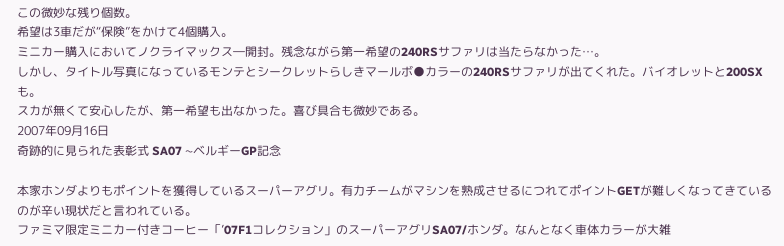この微妙な残り個数。
希望は3車だが“保険”をかけて4個購入。
ミニカー購入においてノクライマックス―開封。残念ながら第一希望の240RSサファリは当たらなかった…。
しかし、タイトル写真になっているモンテとシークレットらしきマールボ●カラーの240RSサファリが出てくれた。バイオレットと200SXも。
スカが無くて安心したが、第一希望も出なかった。喜び具合も微妙である。
2007年09月16日
奇跡的に見られた表彰式 SA07 ~ベルギーGP記念

本家ホンダよりもポイントを獲得しているスーパーアグリ。有力チームがマシンを熟成させるにつれてポイントGETが難しくなってきているのが辛い現状だと言われている。
ファミマ限定ミニカー付きコーヒー「’07F1コレクション」のスーパーアグリSA07/ホンダ。なんとなく車体カラーが大雑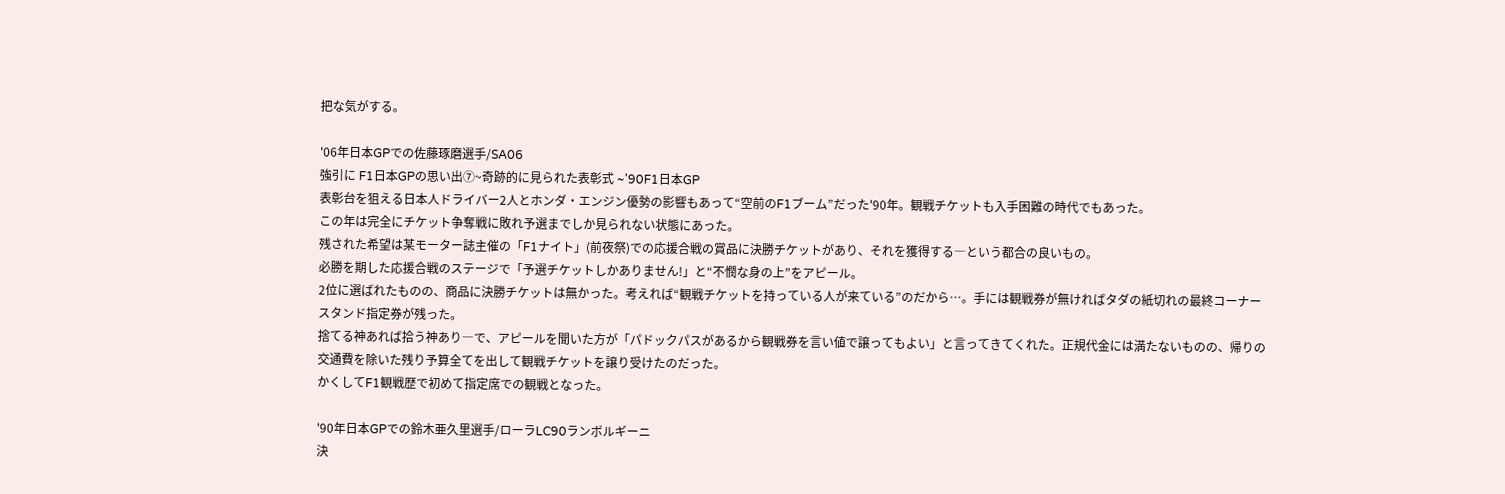把な気がする。

'06年日本GPでの佐藤琢磨選手/SA06
強引に F1日本GPの思い出⑦~奇跡的に見られた表彰式 ~'90F1日本GP
表彰台を狙える日本人ドライバー2人とホンダ・エンジン優勢の影響もあって“空前のF1ブーム”だった'90年。観戦チケットも入手困難の時代でもあった。
この年は完全にチケット争奪戦に敗れ予選までしか見られない状態にあった。
残された希望は某モーター誌主催の「F1ナイト」(前夜祭)での応援合戦の賞品に決勝チケットがあり、それを獲得する―という都合の良いもの。
必勝を期した応援合戦のステージで「予選チケットしかありません!」と“不憫な身の上”をアピール。
2位に選ばれたものの、商品に決勝チケットは無かった。考えれば“観戦チケットを持っている人が来ている”のだから…。手には観戦券が無ければタダの紙切れの最終コーナースタンド指定券が残った。
捨てる神あれば拾う神あり―で、アピールを聞いた方が「パドックパスがあるから観戦券を言い値で譲ってもよい」と言ってきてくれた。正規代金には満たないものの、帰りの交通費を除いた残り予算全てを出して観戦チケットを譲り受けたのだった。
かくしてF1観戦歴で初めて指定席での観戦となった。

'90年日本GPでの鈴木亜久里選手/ローラLC90ランボルギーニ
決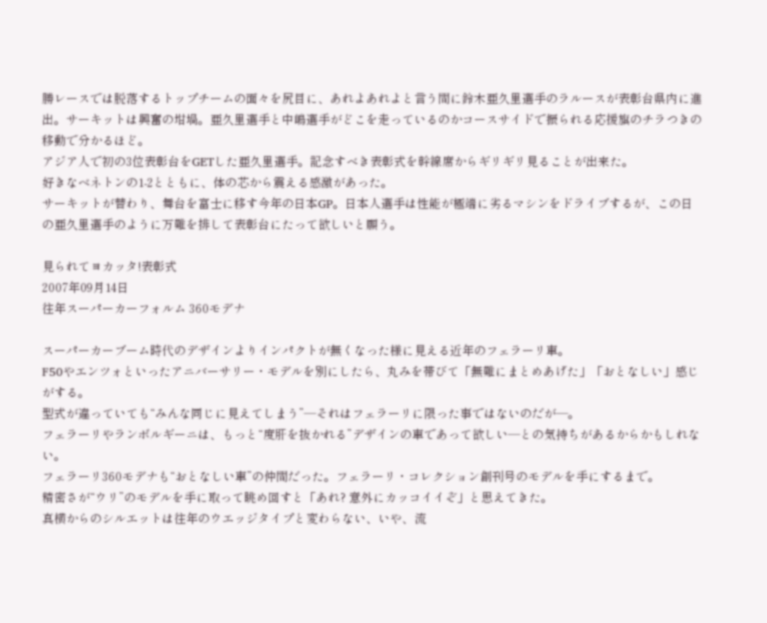勝レースでは脱落するトップチームの面々を尻目に、あれよあれよと言う間に鈴木亜久里選手のラルースが表彰台県内に進出。サーキットは興奮の坩堝。亜久里選手と中嶋選手がどこを走っているのかコースサイドで振られる応援旗のチラつきの移動で分かるほど。
アジア人で初の3位表彰台をGETした亜久里選手。記念すべき表彰式を幹線席からギリギリ見ることが出来た。
好きなベネトンの1-2とともに、体の芯から震える感激があった。
サーキットが替わり、舞台を富士に移す今年の日本GP。日本人選手は性能が極端に劣るマシンをドライブするが、この日の亜久里選手のように万難を排して表彰台にたって欲しいと願う。

見られてヨカッタ!表彰式
2007年09月14日
往年スーパーカーフォルム 360モデナ

スーパーカーブーム時代のデザインよりインパクトが無くなった様に見える近年のフェラーリ車。
F50やエンツォといったアニバーサリー・モデルを別にしたら、丸みを帯びて「無難にまとめあげた」「おとなしい」感じがする。
型式が違っていても“みんな同じに見えてしまう”―それはフェラーリに限った事ではないのだが―。
フェラーリやランボルギーニは、もっと“度肝を抜かれる”デザインの車であって欲しい―との気持ちがあるからかもしれない。
フェラーリ360モデナも“おとなしい車”の仲間だった。フェラーリ・コレクション創刊号のモデルを手にするまで。
精密さが“ウリ”のモデルを手に取って眺め回すと「あれ? 意外にカッコイイぞ」と思えてきた。
真横からのシルエットは往年のウエッジタイプと変わらない、いや、流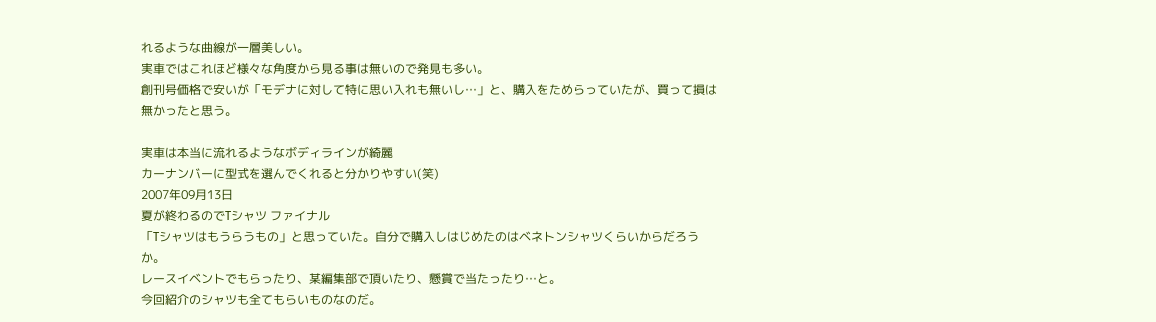れるような曲線が一層美しい。
実車ではこれほど様々な角度から見る事は無いので発見も多い。
創刊号価格で安いが「モデナに対して特に思い入れも無いし…」と、購入をためらっていたが、買って損は無かったと思う。

実車は本当に流れるようなボディラインが綺麗
カーナンバーに型式を選んでくれると分かりやすい(笑)
2007年09月13日
夏が終わるのでTシャツ ファイナル
「Tシャツはもうらうもの」と思っていた。自分で購入しはじめたのはベネトンシャツくらいからだろうか。
レースイベントでもらったり、某編集部で頂いたり、懸賞で当たったり…と。
今回紹介のシャツも全てもらいものなのだ。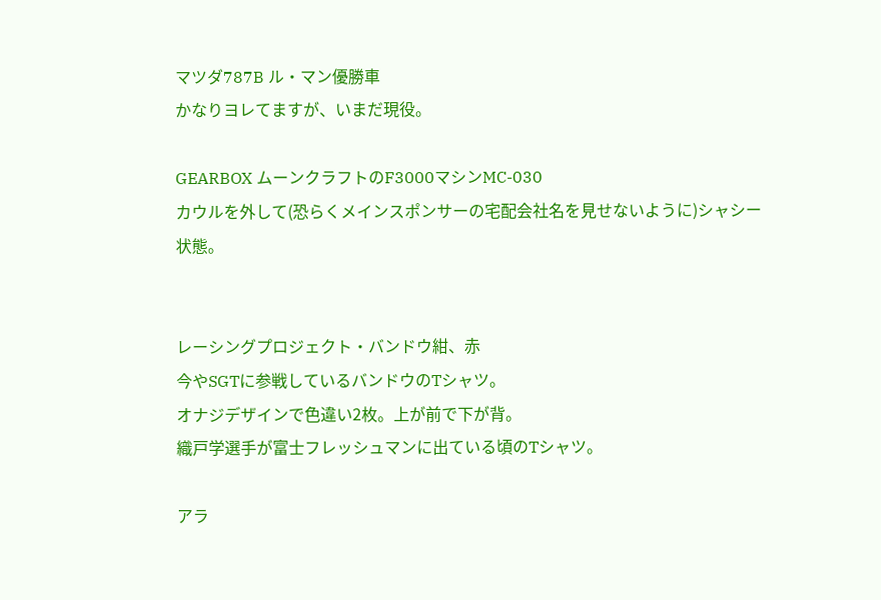マツダ787B ル・マン優勝車
かなりヨレてますが、いまだ現役。

GEARBOX ムーンクラフトのF3000マシンMC-030
カウルを外して(恐らくメインスポンサーの宅配会社名を見せないように)シャシー状態。


レーシングプロジェクト・バンドウ紺、赤
今やSGTに参戦しているバンドウのTシャツ。
オナジデザインで色違い2枚。上が前で下が背。
織戸学選手が富士フレッシュマンに出ている頃のTシャツ。

アラ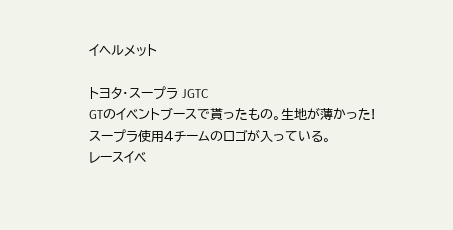イヘルメット

トヨタ・スープラ JGTC
GTのイベントブースで貰ったもの。生地が薄かった!
スープラ使用4チームのロゴが入っている。
レースイベ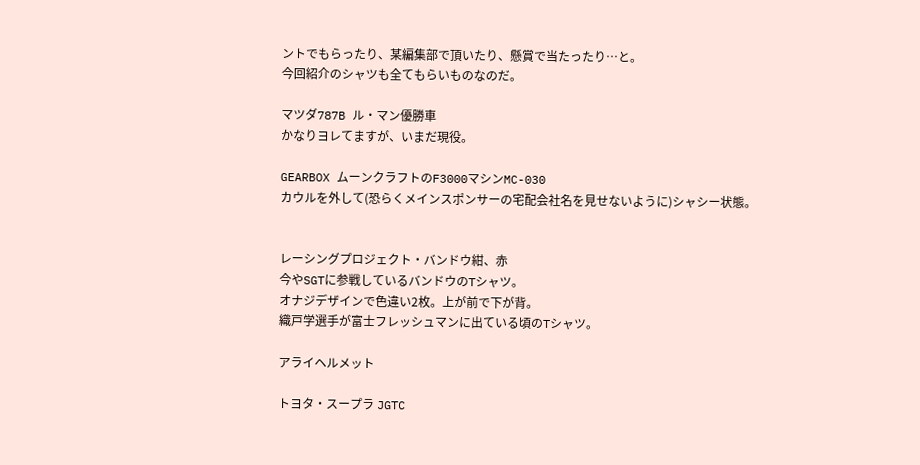ントでもらったり、某編集部で頂いたり、懸賞で当たったり…と。
今回紹介のシャツも全てもらいものなのだ。

マツダ787B ル・マン優勝車
かなりヨレてますが、いまだ現役。

GEARBOX ムーンクラフトのF3000マシンMC-030
カウルを外して(恐らくメインスポンサーの宅配会社名を見せないように)シャシー状態。


レーシングプロジェクト・バンドウ紺、赤
今やSGTに参戦しているバンドウのTシャツ。
オナジデザインで色違い2枚。上が前で下が背。
織戸学選手が富士フレッシュマンに出ている頃のTシャツ。

アライヘルメット

トヨタ・スープラ JGTC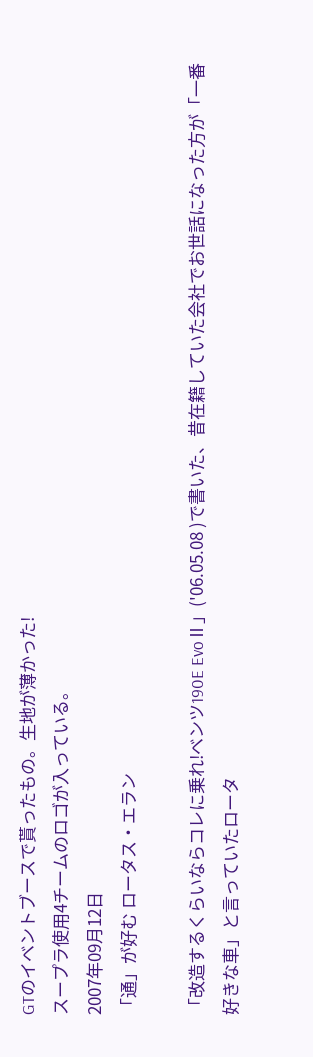GTのイベントブースで貰ったもの。生地が薄かった!
スープラ使用4チームのロゴが入っている。
2007年09月12日
「通」が好む ロータス・エラン

「改造するくらいならコレに乗れ!ベンツ190E EvoⅡ」('06.05.08 )で書いた、昔在籍していた会社でお世話になった方が「一番好きな車」と言っていたロータ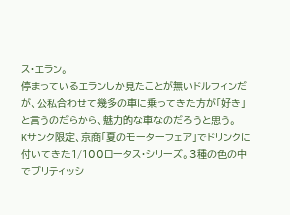ス・エラン。
停まっているエランしか見たことが無いドルフィンだが、公私合わせて幾多の車に乗ってきた方が「好き」と言うのだらから、魅力的な車なのだろうと思う。
Kサンク限定、京商「夏のモーターフェア」でドリンクに付いてきた1/100ロータス・シリーズ。3種の色の中でブリティッシ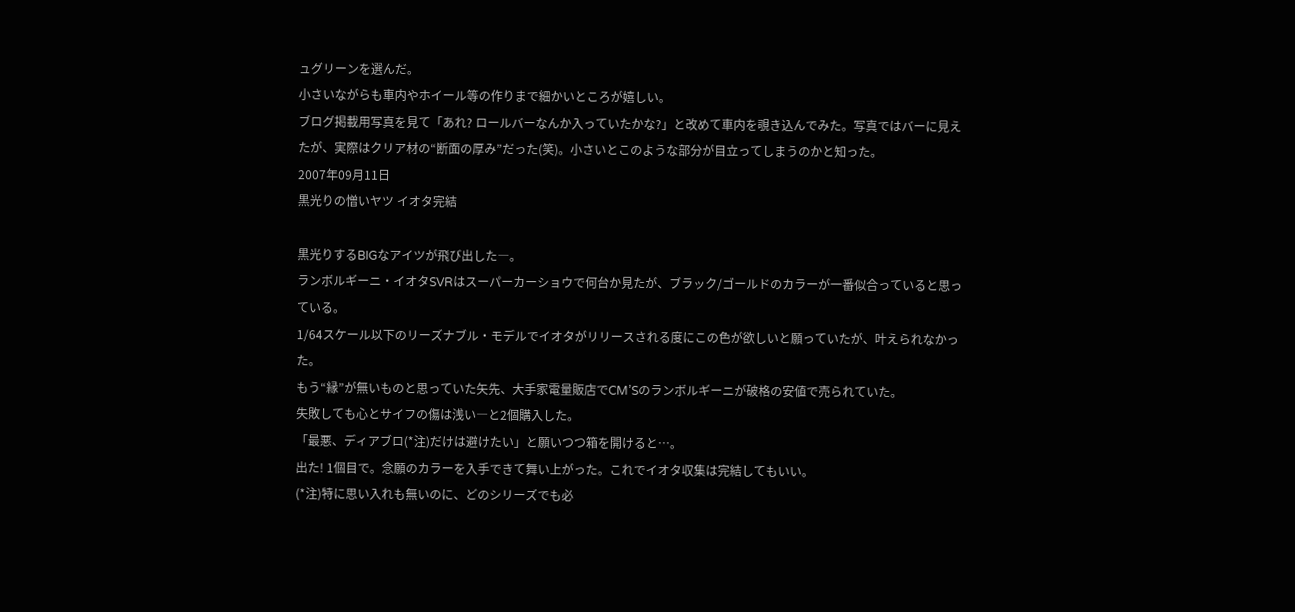ュグリーンを選んだ。
小さいながらも車内やホイール等の作りまで細かいところが嬉しい。
ブログ掲載用写真を見て「あれ? ロールバーなんか入っていたかな?」と改めて車内を覗き込んでみた。写真ではバーに見えたが、実際はクリア材の“断面の厚み”だった(笑)。小さいとこのような部分が目立ってしまうのかと知った。
2007年09月11日
黒光りの憎いヤツ イオタ完結

黒光りするBIGなアイツが飛び出した―。
ランボルギーニ・イオタSVRはスーパーカーショウで何台か見たが、ブラック/ゴールドのカラーが一番似合っていると思っている。
1/64スケール以下のリーズナブル・モデルでイオタがリリースされる度にこの色が欲しいと願っていたが、叶えられなかった。
もう“縁”が無いものと思っていた矢先、大手家電量販店でCM’Sのランボルギーニが破格の安値で売られていた。
失敗しても心とサイフの傷は浅い―と2個購入した。
「最悪、ディアブロ(*注)だけは避けたい」と願いつつ箱を開けると…。
出た! 1個目で。念願のカラーを入手できて舞い上がった。これでイオタ収集は完結してもいい。
(*注)特に思い入れも無いのに、どのシリーズでも必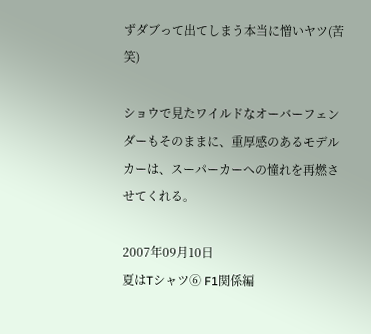ずダブって出てしまう本当に憎いヤツ(苦笑)

ショウで見たワイルドなオーバーフェンダーもそのままに、重厚感のあるモデルカーは、スーパーカーへの憧れを再燃させてくれる。

2007年09月10日
夏はTシャツ⑥ F1関係編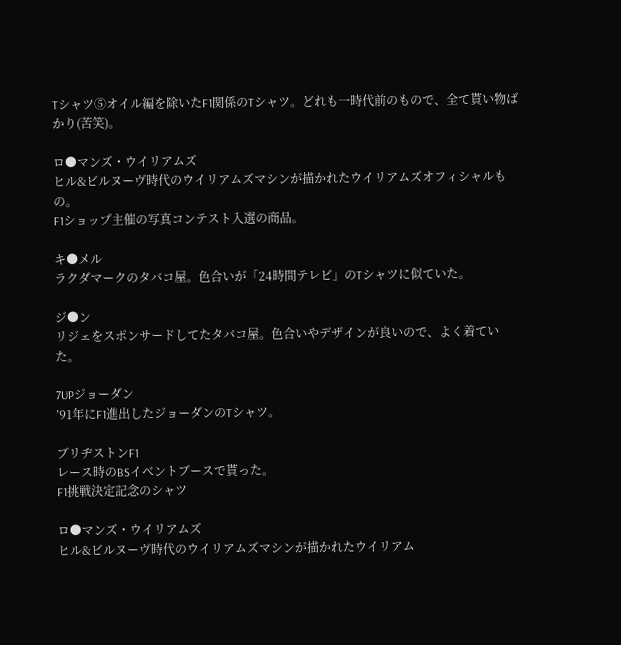Tシャツ⑤オイル編を除いたF1関係のTシャツ。どれも一時代前のもので、全て貰い物ばかり(苦笑)。

ロ●マンズ・ウイリアムズ
ヒル&ビルヌーヴ時代のウイリアムズマシンが描かれたウイリアムズオフィシャルもの。
F1ショップ主催の写真コンテスト入選の商品。

キ●メル
ラクダマークのタバコ屋。色合いが「24時間テレビ」のTシャツに似ていた。

ジ●ン
リジェをスポンサードしてたタバコ屋。色合いやデザインが良いので、よく着ていた。

7UPジョーダン
’91年にF1進出したジョーダンのTシャツ。

ブリヂストンF1
レース時のBSイベントブースで貰った。
F1挑戦決定記念のシャツ

ロ●マンズ・ウイリアムズ
ヒル&ビルヌーヴ時代のウイリアムズマシンが描かれたウイリアム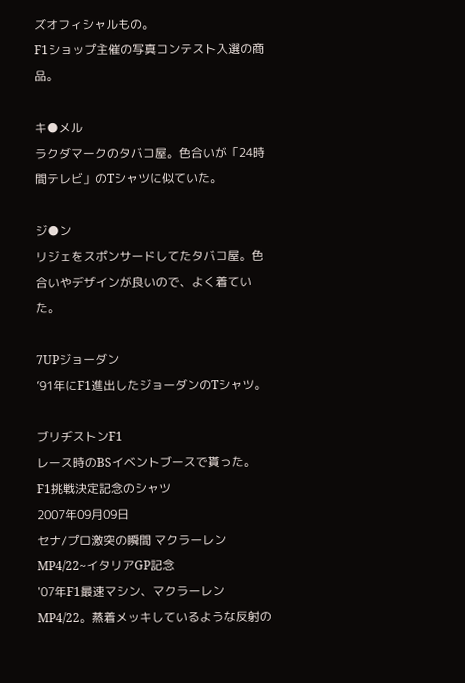ズオフィシャルもの。
F1ショップ主催の写真コンテスト入選の商品。

キ●メル
ラクダマークのタバコ屋。色合いが「24時間テレビ」のTシャツに似ていた。

ジ●ン
リジェをスポンサードしてたタバコ屋。色合いやデザインが良いので、よく着ていた。

7UPジョーダン
’91年にF1進出したジョーダンのTシャツ。

ブリヂストンF1
レース時のBSイベントブースで貰った。
F1挑戦決定記念のシャツ
2007年09月09日
セナ/プロ激突の瞬間 マクラーレンMP4/22~イタリアGP記念
'07年F1最速マシン、マクラーレンMP4/22。蒸着メッキしているような反射の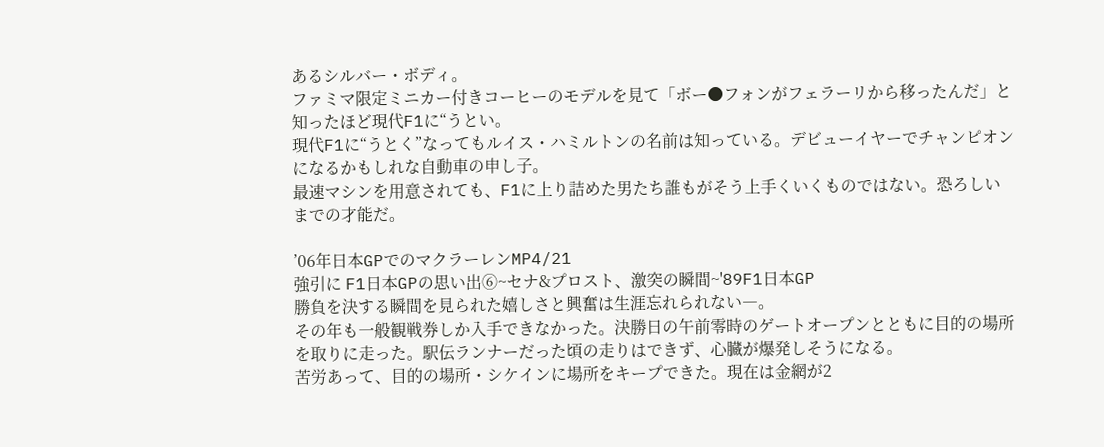あるシルバー・ボディ。
ファミマ限定ミニカー付きコーヒーのモデルを見て「ボー●フォンがフェラーリから移ったんだ」と知ったほど現代F1に“うとい。
現代F1に“うとく”なってもルイス・ハミルトンの名前は知っている。デビューイヤーでチャンピオンになるかもしれな自動車の申し子。
最速マシンを用意されても、F1に上り詰めた男たち誰もがそう上手くいくものではない。恐ろしいまでの才能だ。

’06年日本GPでのマクラーレンMP4/21
強引に F1日本GPの思い出⑥~セナ&プロスト、激突の瞬間~'89F1日本GP
勝負を決する瞬間を見られた嬉しさと興奮は生涯忘れられない―。
その年も一般観戦券しか入手できなかった。決勝日の午前零時のゲートオープンとともに目的の場所を取りに走った。駅伝ランナーだった頃の走りはできず、心臓が爆発しそうになる。
苦労あって、目的の場所・シケインに場所をキープできた。現在は金網が2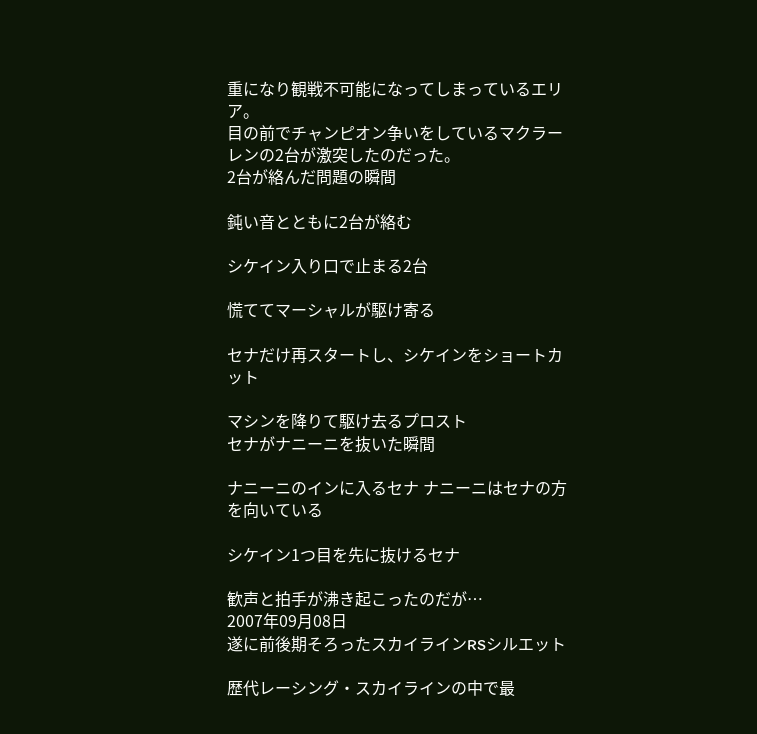重になり観戦不可能になってしまっているエリア。
目の前でチャンピオン争いをしているマクラーレンの2台が激突したのだった。
2台が絡んだ問題の瞬間

鈍い音とともに2台が絡む

シケイン入り口で止まる2台

慌ててマーシャルが駆け寄る

セナだけ再スタートし、シケインをショートカット

マシンを降りて駆け去るプロスト
セナがナニーニを抜いた瞬間

ナニーニのインに入るセナ ナニーニはセナの方を向いている

シケイン1つ目を先に抜けるセナ

歓声と拍手が沸き起こったのだが…
2007年09月08日
遂に前後期そろったスカイラインRSシルエット

歴代レーシング・スカイラインの中で最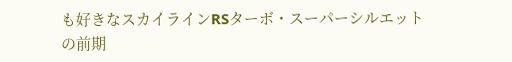も好きなスカイラインRSターボ・スーパーシルエットの前期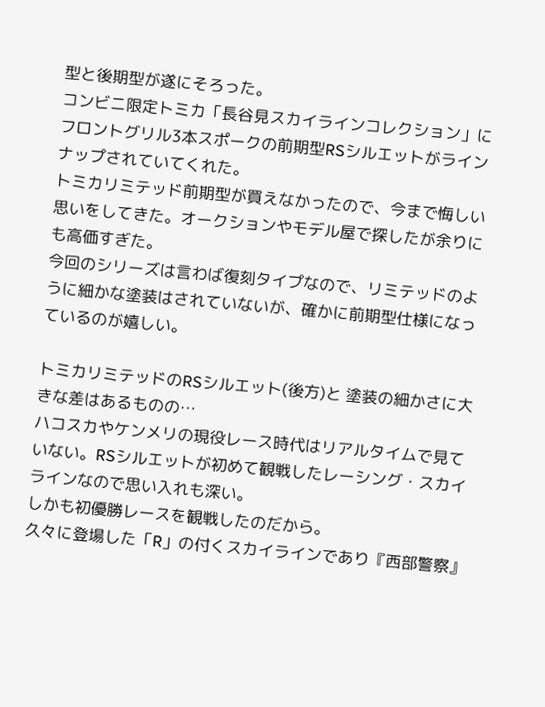型と後期型が遂にそろった。
コンビニ限定トミカ「長谷見スカイラインコレクション」にフロントグリル3本スポークの前期型RSシルエットがラインナップされていてくれた。
トミカリミテッド前期型が買えなかったので、今まで悔しい思いをしてきた。オークションやモデル屋で探したが余りにも高価すぎた。
今回のシリーズは言わば復刻タイプなので、リミテッドのように細かな塗装はされていないが、確かに前期型仕様になっているのが嬉しい。

トミカリミテッドのRSシルエット(後方)と 塗装の細かさに大きな差はあるものの…
ハコスカやケンメリの現役レース時代はリアルタイムで見ていない。RSシルエットが初めて観戦したレーシング・スカイラインなので思い入れも深い。
しかも初優勝レースを観戦したのだから。
久々に登場した「R」の付くスカイラインであり『西部警察』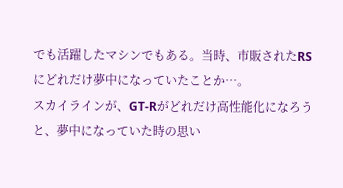でも活躍したマシンでもある。当時、市販されたRSにどれだけ夢中になっていたことか…。
スカイラインが、GT-Rがどれだけ高性能化になろうと、夢中になっていた時の思い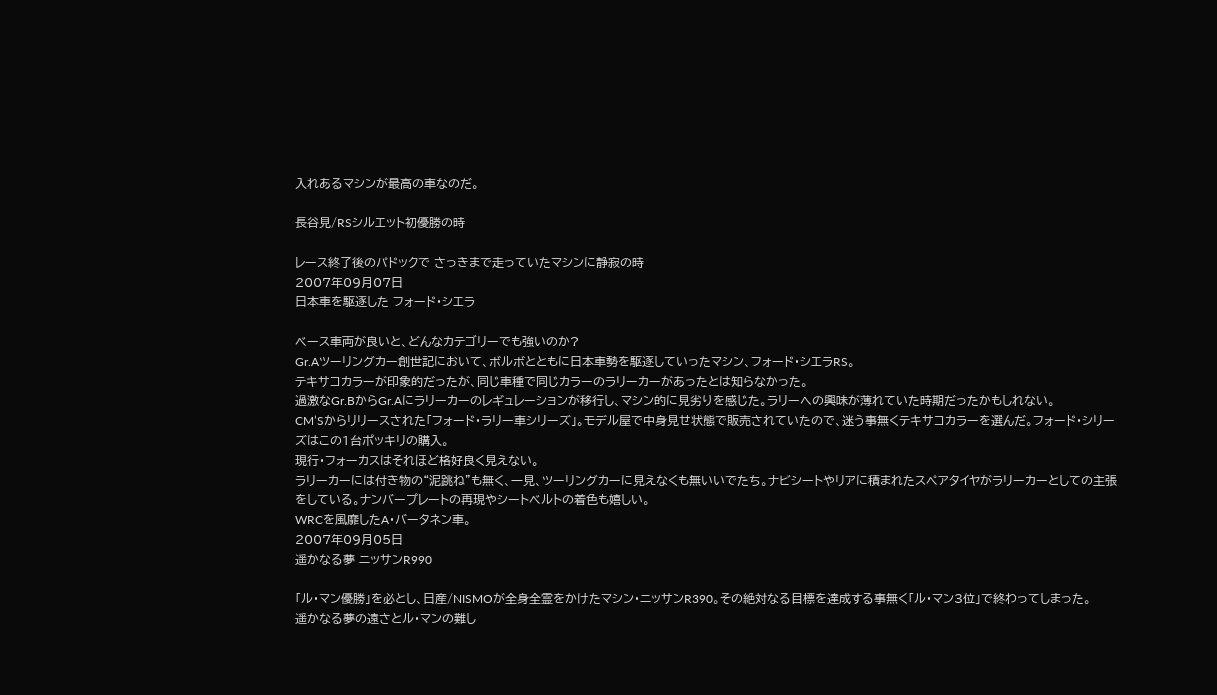入れあるマシンが最高の車なのだ。

長谷見/RSシルエット初優勝の時

レース終了後のパドックで さっきまで走っていたマシンに静寂の時
2007年09月07日
日本車を駆逐した フォード・シエラ

ベース車両が良いと、どんなカテゴリーでも強いのか?
Gr.Aツーリングカー創世記において、ボルボとともに日本車勢を駆逐していったマシン、フォード・シエラRS。
テキサコカラーが印象的だったが、同じ車種で同じカラーのラリーカーがあったとは知らなかった。
過激なGr.BからGr.Aにラリーカーのレギュレーションが移行し、マシン的に見劣りを感じた。ラリーへの興味が薄れていた時期だったかもしれない。
CM’Sからリリースされた「フォード・ラリー車シリーズ」。モデル屋で中身見せ状態で販売されていたので、迷う事無くテキサコカラーを選んだ。フォード・シリーズはこの1台ポッキリの購入。
現行・フォーカスはそれほど格好良く見えない。
ラリーカーには付き物の“泥跳ね”も無く、一見、ツーリングカーに見えなくも無いいでたち。ナビシートやリアに積まれたスペアタイヤがラリーカーとしての主張をしている。ナンバープレートの再現やシートベルトの着色も嬉しい。
WRCを風靡したA・バータネン車。
2007年09月05日
遥かなる夢 ニッサンR990

「ル・マン優勝」を必とし、日産/NISMOが全身全霊をかけたマシン・ニッサンR390。その絶対なる目標を達成する事無く「ル・マン3位」で終わってしまった。
遥かなる夢の遠さとル・マンの難し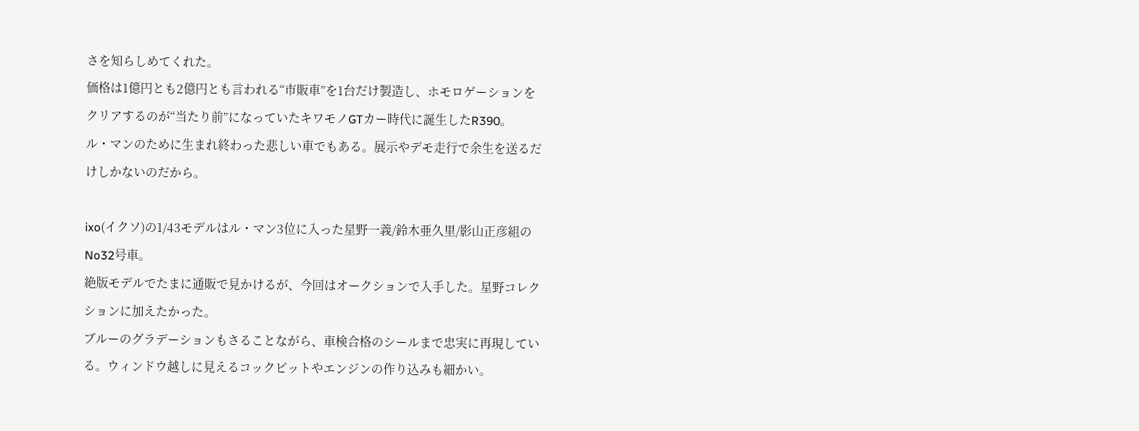さを知らしめてくれた。
価格は1億円とも2億円とも言われる“市販車”を1台だけ製造し、ホモロゲーションをクリアするのが“当たり前”になっていたキワモノGTカー時代に誕生したR390。
ル・マンのために生まれ終わった悲しい車でもある。展示やデモ走行で余生を送るだけしかないのだから。

ixo(イクソ)の1/43モデルはル・マン3位に入った星野一義/鈴木亜久里/影山正彦組のNo32号車。
絶版モデルでたまに通販で見かけるが、今回はオークションで入手した。星野コレクションに加えたかった。
ブルーのグラデーションもさることながら、車検合格のシールまで忠実に再現している。ウィンドウ越しに見えるコックピットやエンジンの作り込みも細かい。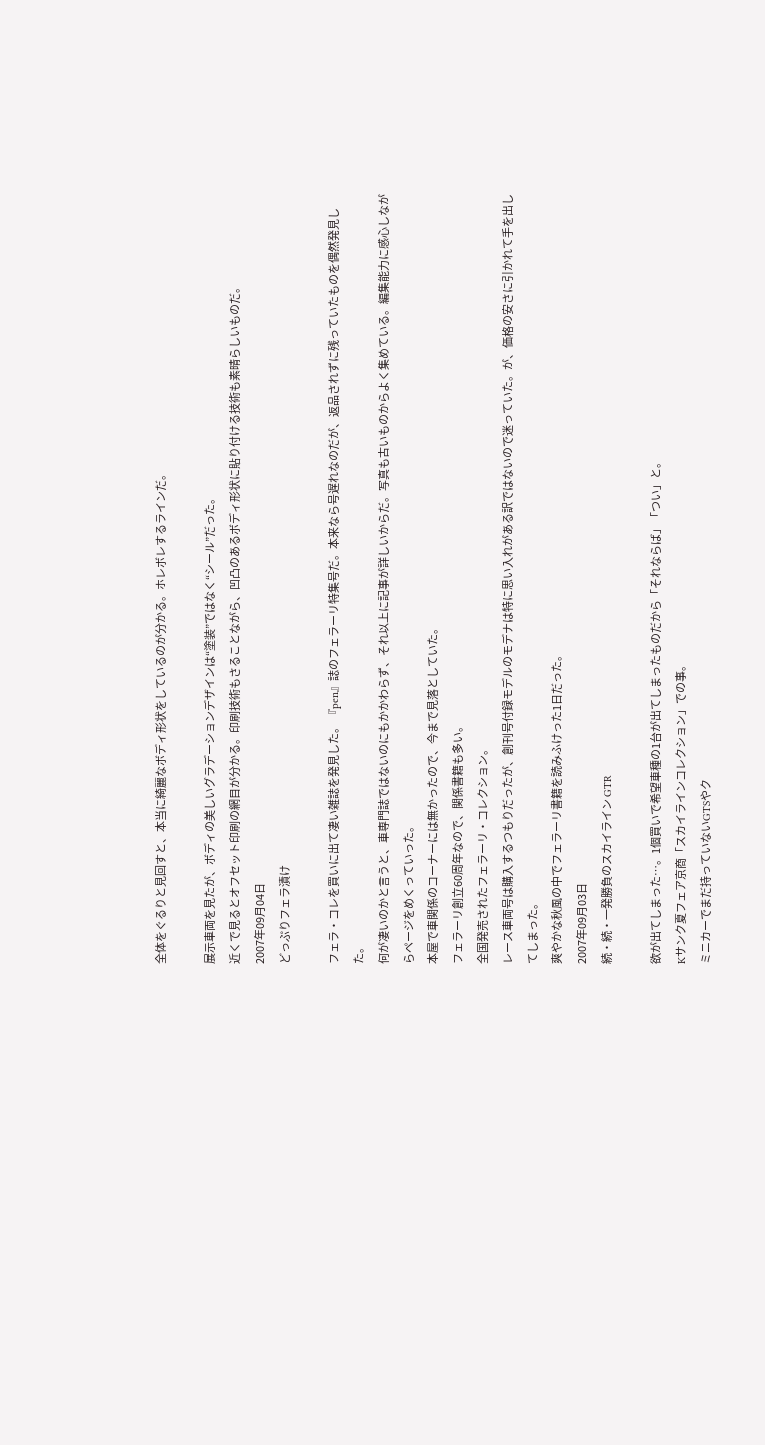全体をぐるりと見回すと、本当に綺麗なボディ形状をしているのが分かる。ホレボレするラインだ。

展示車両を見たが、ボディの美しいグラデーションデザインは“塗装”ではなく“シール”だった。
近くで見るとオフセット印刷の網目が分かる。印刷技術もさることながら、凹凸のあるボディ形状に貼り付ける技術も素晴らしいものだ。
2007年09月04日
どっぷりフェラ漬け

フェラ・コレを買いに出て凄い雑誌を発見した。 『pen』誌のフェラーリ特集号だ。本来なら号遅れなのだが、返品されずに残っていたものを偶然発見した。
何が凄いのかと言うと、車専門誌ではないのにもかかわらず、それ以上に記事が詳しいからだ。写真も古いものからよく集めている。編集能力に感心しながらページをめくっていった。
本屋で車関係のコーナーには無かったので、今まで見落としていた。
フェラーリ創立60周年なので、関係書籍も多い。
全国発売されたフェラーリ・コレクション。
レース車両号は購入するつもりだったが、創刊号付録モデルのモデナは特に思い入れがある訳ではないので迷っていた。が、価格の安さに引かれて手を出してしまった。
爽やかな秋風の中でフェラーリ書籍を読みふけった1日だった。
2007年09月03日
続・続・一発勝負のスカイライン GTR

欲が出てしまった…。1個買いで希望車種の1台が出てしまったものだから「それならば」「つい」と。
Kサンク夏フェア京商「スカイラインコレクション」での事。
ミニカーでまだ持っていないGTSやク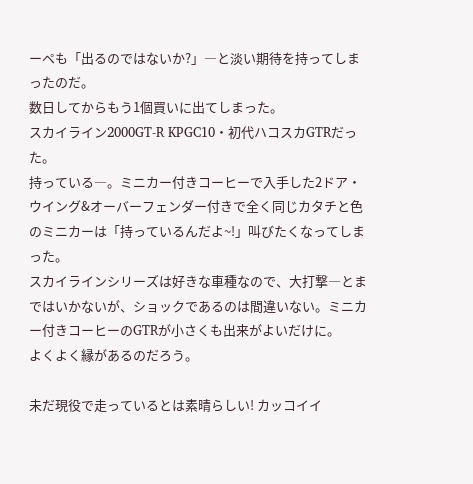ーペも「出るのではないか?」―と淡い期待を持ってしまったのだ。
数日してからもう1個買いに出てしまった。
スカイライン2000GT-R KPGC10・初代ハコスカGTRだった。
持っている―。ミニカー付きコーヒーで入手した2ドア・ウイング&オーバーフェンダー付きで全く同じカタチと色のミニカーは「持っているんだよ~!」叫びたくなってしまった。
スカイラインシリーズは好きな車種なので、大打撃―とまではいかないが、ショックであるのは間違いない。ミニカー付きコーヒーのGTRが小さくも出来がよいだけに。
よくよく縁があるのだろう。

未だ現役で走っているとは素晴らしい! カッコイイ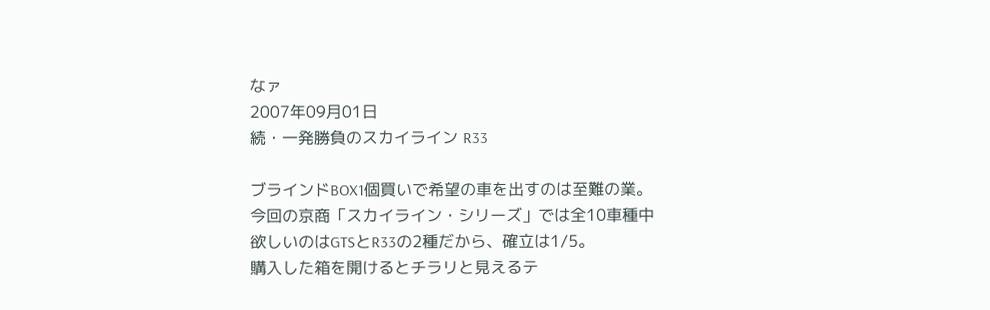なァ
2007年09月01日
続・一発勝負のスカイライン R33

ブラインドBOX1個買いで希望の車を出すのは至難の業。今回の京商「スカイライン・シリーズ」では全10車種中欲しいのはGTSとR33の2種だから、確立は1/5。
購入した箱を開けるとチラリと見えるテ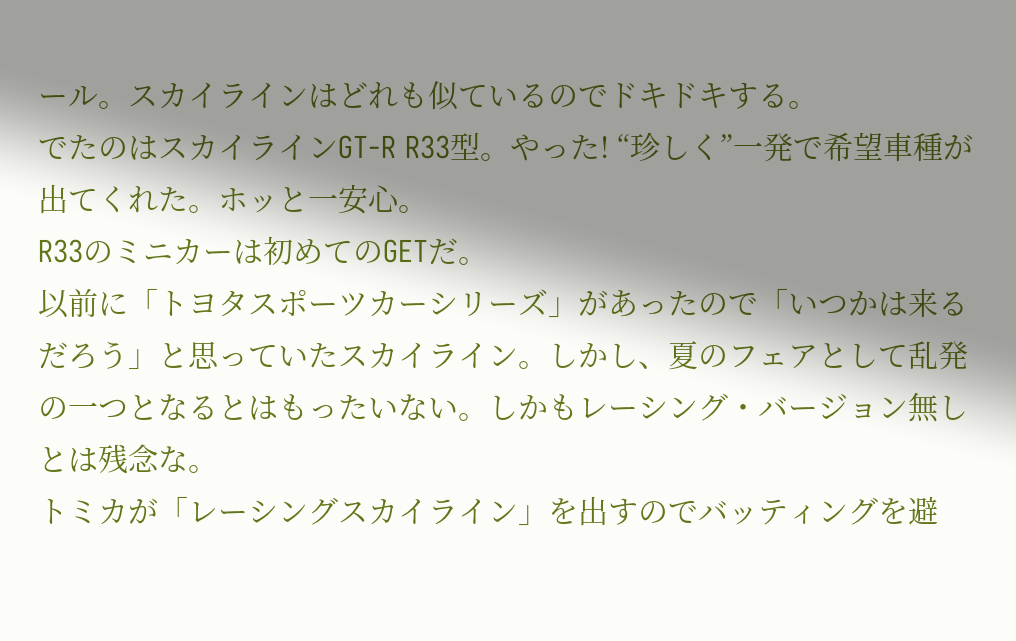ール。スカイラインはどれも似ているのでドキドキする。
でたのはスカイラインGT-R R33型。やった! “珍しく”一発で希望車種が出てくれた。ホッと一安心。
R33のミニカーは初めてのGETだ。
以前に「トヨタスポーツカーシリーズ」があったので「いつかは来るだろう」と思っていたスカイライン。しかし、夏のフェアとして乱発の一つとなるとはもったいない。しかもレーシング・バージョン無しとは残念な。
トミカが「レーシングスカイライン」を出すのでバッティングを避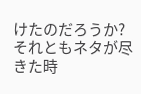けたのだろうか?
それともネタが尽きた時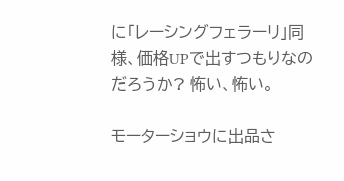に「レーシングフェラーリ」同様、価格UPで出すつもりなのだろうか? 怖い、怖い。

モーターショウに出品さ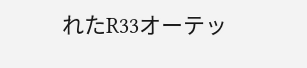れたR33オーテッ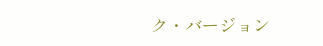ク・バージョン